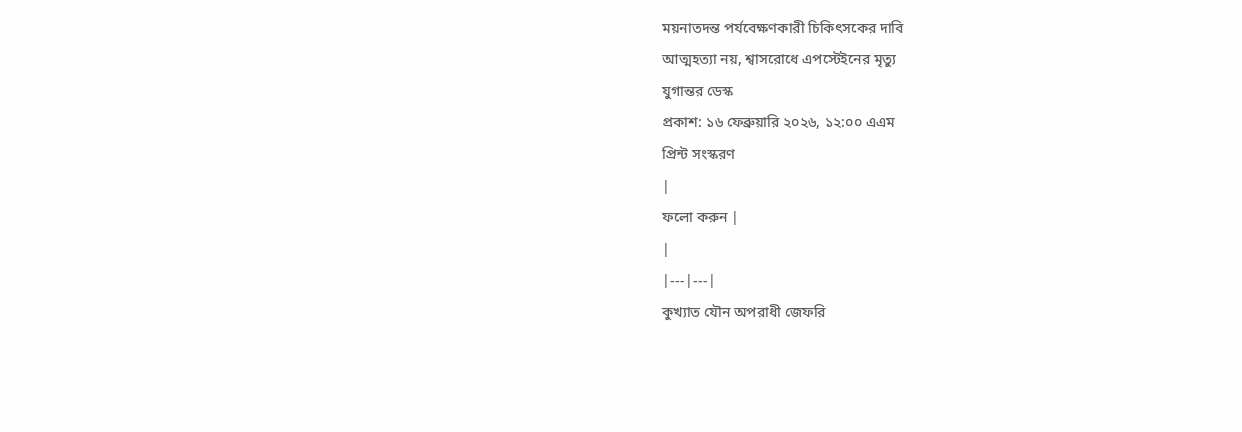ময়নাতদন্ত পর্যবেক্ষণকারী চিকিৎসকের দাবি
আত্মহত্যা নয়, শ্বাসরোধে এপস্টেইনের মৃত্যু
যুগান্তর ডেস্ক
প্রকাশ: ১৬ ফেব্রুয়ারি ২০২৬, ১২:০০ এএম
প্রিন্ট সংস্করণ
|
ফলো করুন |
|
|---|---|
কুখ্যাত যৌন অপরাধী জেফরি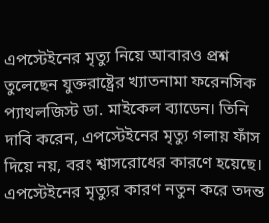এপস্টেইনের মৃত্যু নিয়ে আবারও প্রশ্ন তুলেছেন যুক্তরাষ্ট্রের খ্যাতনামা ফরেনসিক প্যাথলজিস্ট ডা. মাইকেল ব্যাডেন। তিনি দাবি করেন, এপস্টেইনের মৃত্যু গলায় ফাঁস দিয়ে নয়, বরং শ্বাসরোধের কারণে হয়েছে। এপস্টেইনের মৃত্যুর কারণ নতুন করে তদন্ত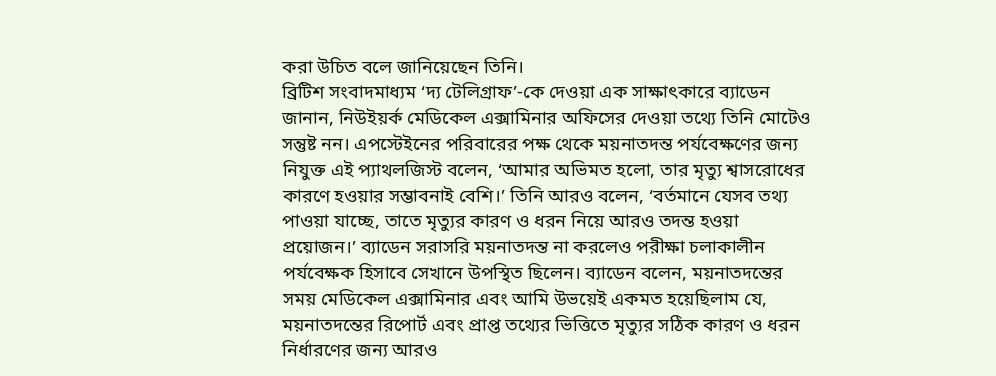করা উচিত বলে জানিয়েছেন তিনি।
ব্রিটিশ সংবাদমাধ্যম ‘দ্য টেলিগ্রাফ’-কে দেওয়া এক সাক্ষাৎকারে ব্যাডেন জানান, নিউইয়র্ক মেডিকেল এক্সামিনার অফিসের দেওয়া তথ্যে তিনি মোটেও সন্তুষ্ট নন। এপস্টেইনের পরিবারের পক্ষ থেকে ময়নাতদন্ত পর্যবেক্ষণের জন্য নিযুক্ত এই প্যাথলজিস্ট বলেন, ‘আমার অভিমত হলো, তার মৃত্যু শ্বাসরোধের কারণে হওয়ার সম্ভাবনাই বেশি।’ তিনি আরও বলেন, ‘বর্তমানে যেসব তথ্য পাওয়া যাচ্ছে, তাতে মৃত্যুর কারণ ও ধরন নিয়ে আরও তদন্ত হওয়া প্রয়োজন।’ ব্যাডেন সরাসরি ময়নাতদন্ত না করলেও পরীক্ষা চলাকালীন পর্যবেক্ষক হিসাবে সেখানে উপস্থিত ছিলেন। ব্যাডেন বলেন, ময়নাতদন্তের সময় মেডিকেল এক্সামিনার এবং আমি উভয়েই একমত হয়েছিলাম যে, ময়নাতদন্তের রিপোর্ট এবং প্রাপ্ত তথ্যের ভিত্তিতে মৃত্যুর সঠিক কারণ ও ধরন নির্ধারণের জন্য আরও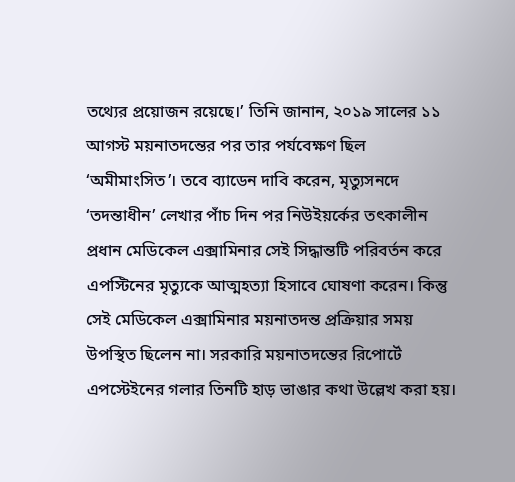তথ্যের প্রয়োজন রয়েছে।’ তিনি জানান, ২০১৯ সালের ১১ আগস্ট ময়নাতদন্তের পর তার পর্যবেক্ষণ ছিল ‘অমীমাংসিত’। তবে ব্যাডেন দাবি করেন, মৃত্যুসনদে ‘তদন্তাধীন’ লেখার পাঁচ দিন পর নিউইয়র্কের তৎকালীন প্রধান মেডিকেল এক্সামিনার সেই সিদ্ধান্তটি পরিবর্তন করে এপস্টিনের মৃত্যুকে আত্মহত্যা হিসাবে ঘোষণা করেন। কিন্তু সেই মেডিকেল এক্সামিনার ময়নাতদন্ত প্রক্রিয়ার সময় উপস্থিত ছিলেন না। সরকারি ময়নাতদন্তের রিপোর্টে এপস্টেইনের গলার তিনটি হাড় ভাঙার কথা উল্লেখ করা হয়।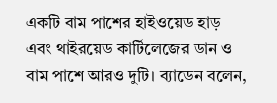একটি বাম পাশের হাইওয়েড হাড় এবং থাইরয়েড কার্টিলেজের ডান ও বাম পাশে আরও দুটি। ব্যাডেন বলেন,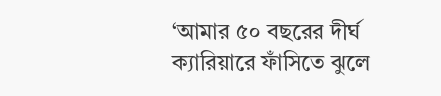‘আমার ৫০ বছরের দীর্ঘ ক্যারিয়ারে ফাঁসিতে ঝুলে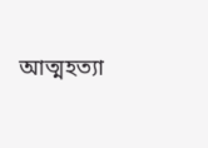আত্মহত্যা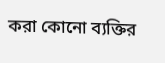করা কোনো ব্যক্তির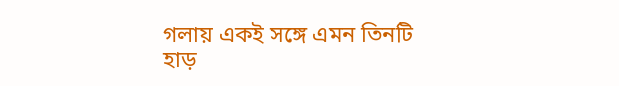গলায় একই সঙ্গে এমন তিনটি হাড়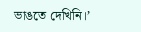ভাঙতে দেখিনি।’